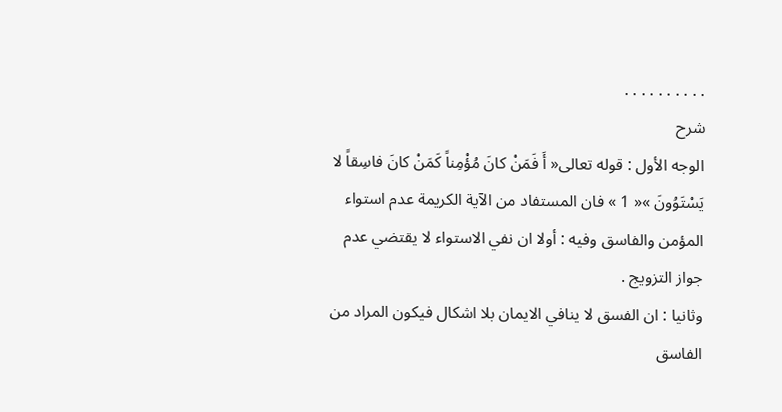. . . . . . . . . .
شرح
الوجه الأول : قوله تعالى« أَ فَمَنْ كانَ مُؤْمِناً كَمَنْ كانَ فاسِقاً لا يَسْتَوُونَ »« 1 » فان المستفاد من الآية الكريمة عدم استواء المؤمن والفاسق وفيه : أولا ان نفي الاستواء لا يقتضي عدم جواز التزويج .
وثانيا : ان الفسق لا ينافي الايمان بلا اشكال فيكون المراد من الفاسق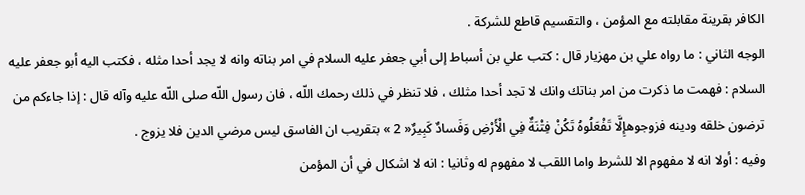الكافر بقرينة مقابلته مع المؤمن ، والتقسيم قاطع للشركة .
الوجه الثاني : ما رواه علي بن مهزيار قال : كتب علي بن أسباط إلى أبي جعفر عليه السلام في امر بناته وانه لا يجد أحدا مثله ، فكتب اليه أبو جعفر عليه السلام : فهمت ما ذكرت من امر بناتك وانك لا تجد أحدا مثلك ، فلا تنظر في ذلك رحمك اللّه ، فان رسول اللّه صلى اللّه عليه وآله قال : إذا جاءكم من ترضون خلقه ودينه فزوجوهإِلَّا تَفْعَلُوهُ تَكُنْ فِتْنَةٌ فِي الْأَرْضِ وَفَسادٌ كَبِيرٌ« 2 » بتقريب ان الفاسق ليس مرضي الدين فلا يزوج .
وفيه : أولا انه لا مفهوم الا للشرط واما اللقب لا مفهوم له وثانيا : انه لا اشكال في أن المؤمن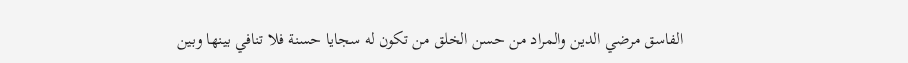الفاسق مرضي الدين والمراد من حسن الخلق من تكون له سجايا حسنة فلا تنافي بينها وبين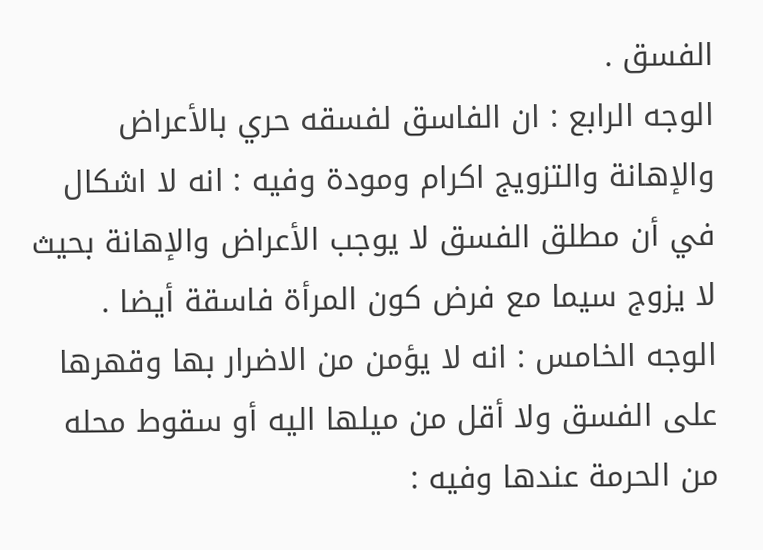الفسق .
الوجه الرابع : ان الفاسق لفسقه حري بالأعراض والإهانة والتزويج اكرام ومودة وفيه : انه لا اشكال في أن مطلق الفسق لا يوجب الأعراض والإهانة بحيث لا يزوج سيما مع فرض كون المرأة فاسقة أيضا .
الوجه الخامس : انه لا يؤمن من الاضرار بها وقهرها على الفسق ولا أقل من ميلها اليه أو سقوط محله من الحرمة عندها وفيه :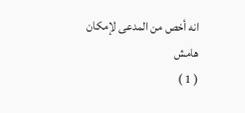انه أخص من المدعى لإمكان
هامش
( 1 )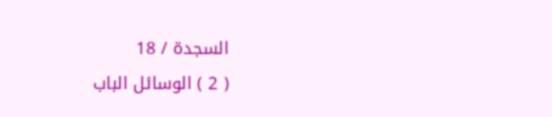السجدة / 18
( 2 ) الوسائل الباب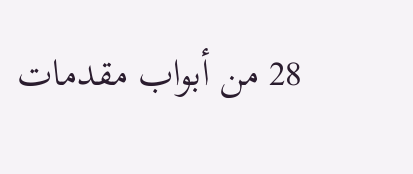28 من أبواب مقدمات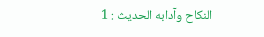النكاح وآدابه الحديث : 1